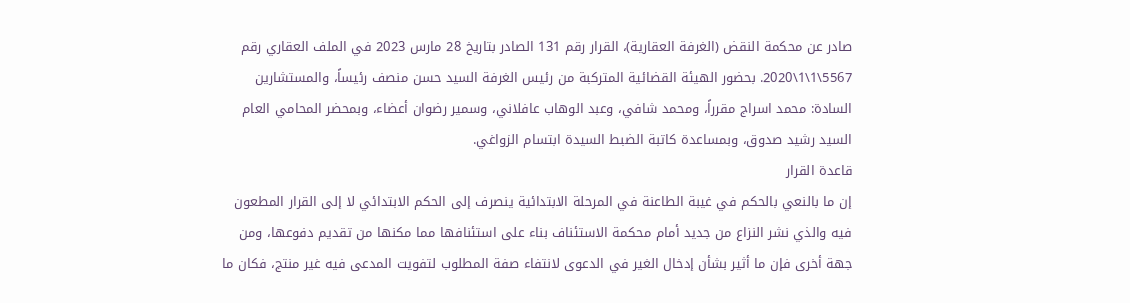صادر عن محكمة النقض (الغرفة العقارية)، القرار رقم 131 الصادر بتاريخ 28 مارس 2023 في الملف العقاري رقم 5567\1\1\2020. بحضور الهيئة القضائية المتركبة من رئيس الغرفة السيد حسن منصف رئيساً، والمستشارين السادة: محمد اسراج مقرراً، ومحمد شافي، وعبد الوهاب عافلاني، وسمير رضوان أعضاء، وبمحضر المحامي العام السيد رشيد صدوق، وبمساعدة كاتبة الضبط السيدة ابتسام الزواغي.
قاعدة القرار
إن ما بالنعي بالحكم في غيبة الطاعنة في المرحلة الابتدائية ينصرف إلى الحكم الابتدائي لا إلى القرار المطعون فيه والذي نشر النزاع من جديد أمام محكمة الاستئناف بناء على استئنافها مما مكنها من تقديم دفوعها، ومن جهة أخرى فإن ما أثير بشأن إدخال الغير في الدعوى لانتفاء صفة المطلوب لتفويت المدعى فيه غير منتج، فكان ما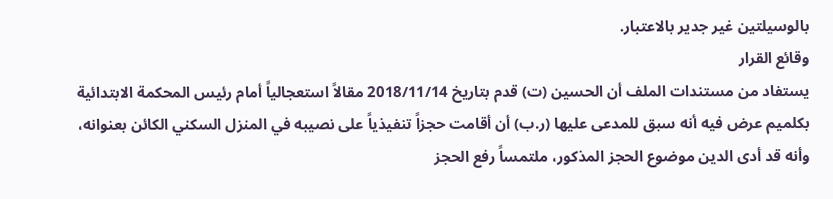بالوسيلتين غير جدير بالاعتبار.
وقائع القرار
يستفاد من مستندات الملف أن الحسين (ت) قدم بتاريخ 2018/11/14 مقالاً استعجالياً أمام رئيس المحكمة الابتدائية بكلميم عرض فيه أنه سبق للمدعى عليها (ر.ب) أن أقامت حجزاً تنفيذياً على نصيبه في المنزل السكني الكائن بعنوانه، وأنه قد أدى الدين موضوع الحجز المذكور، ملتمساً رفع الحجز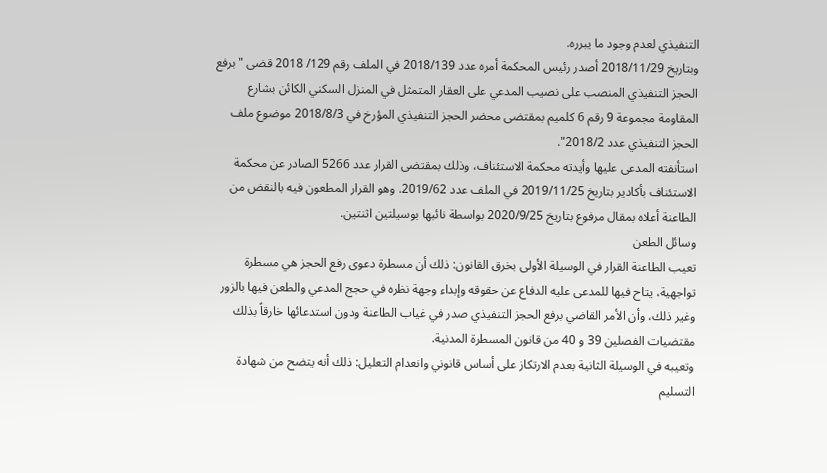التنفيذي لعدم وجود ما يبرره.
وبتاريخ 2018/11/29 أصدر رئيس المحكمة أمره عدد 2018/139 في الملف رقم 129/ 2018 قضى "برفع الحجز التنفيذي المنصب على نصيب المدعي على العقار المتمثل في المنزل السكني الكائن بشارع المقاومة مجموعة 9 رقم 6 كلميم بمقتضى محضر الحجز التنفيذي المؤرخ في 2018/8/3 موضوع ملف الحجز التنفيذي عدد 2018/2".
استأنفته المدعى عليها وأيدته محكمة الاستئناف، وذلك بمقتضى القرار عدد 5266 الصادر عن محكمة الاستئناف بأكادير بتاريخ 2019/11/25 في الملف عدد 2019/62. وهو القرار المطعون فيه بالنقض من الطاعنة أعلاه بمقال مرفوع بتاريخ 2020/9/25 بواسطة نائبها بوسيلتين اثنتين.
وسائل الطعن
تعيب الطاعنة القرار في الوسيلة الأولى بخرق القانون: ذلك أن مسطرة دعوى رفع الحجز هي مسطرة تواجهية، يتاح فيها للمدعى عليه الدفاع عن حقوقه وإبداء وجهة نظره في حجج المدعي والطعن فيها بالزور وغير ذلك، وأن الأمر القاضي برفع الحجز التنفيذي صدر في غياب الطاعنة ودون استدعائها خارقاً بذلك مقتضيات الفصلين 39 و 40 من قانون المسطرة المدنية.
وتعيبه في الوسيلة الثانية بعدم الارتكاز على أساس قانوني وانعدام التعليل: ذلك أنه يتضح من شهادة التسليم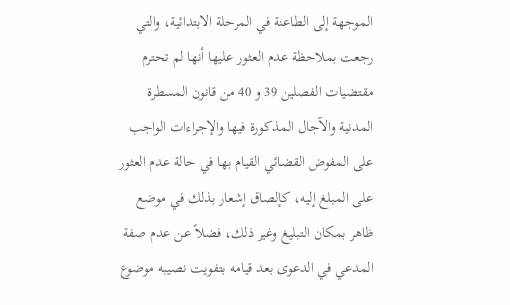الموجهة إلى الطاعنة في المرحلة الابتدائية، والتي رجعت بملاحظة عدم العثور عليها أنها لم تحترم مقتضيات الفصلين 39 و 40 من قانون المسطرة المدنية والآجال المذكورة فيها والإجراءات الواجب على المفوض القضائي القيام بها في حالة عدم العثور على المبلغ إليه، كإلصاق إشعار بذلك في موضع ظاهر بمكان التبليغ وغير ذلك، فضلاً عن عدم صفة المدعي في الدعوى بعد قيامه بتفويت نصيبه موضوع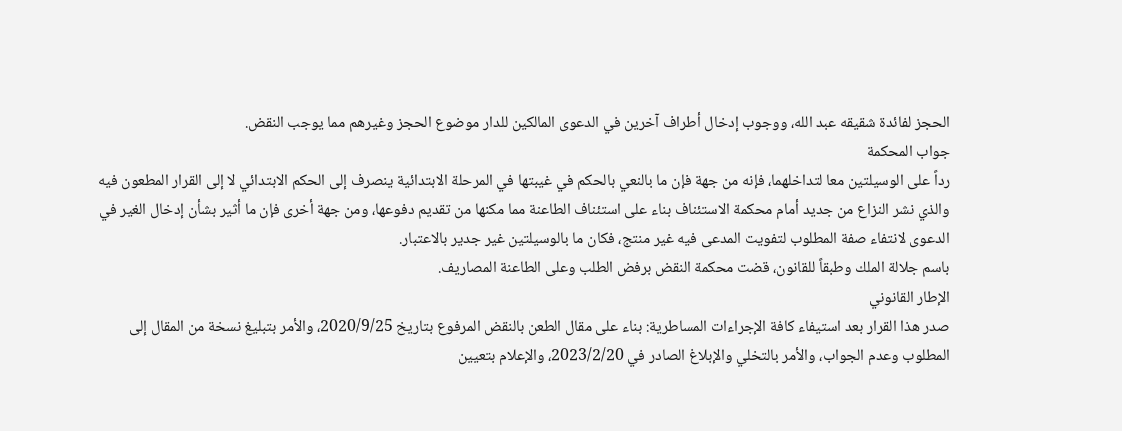الحجز لفائدة شقيقه عبد الله، ووجوب إدخال أطراف آخرين في الدعوى المالكين للدار موضوع الحجز وغيرهم مما يوجب النقض.
جواب المحكمة
رداً على الوسيلتين معا لتداخلهما، فإنه من جهة فإن ما بالنعي بالحكم في غيبتها في المرحلة الابتدائية ينصرف إلى الحكم الابتدائي لا إلى القرار المطعون فيه والذي نشر النزاع من جديد أمام محكمة الاستئناف بناء على استئناف الطاعنة مما مكنها من تقديم دفوعها، ومن جهة أخرى فإن ما أثير بشأن إدخال الغير في الدعوى لانتفاء صفة المطلوب لتفويت المدعى فيه غير منتج، فكان ما بالوسيلتين غير جدير بالاعتبار.
باسم جلالة الملك وطبقاً للقانون، قضت محكمة النقض برفض الطلب وعلى الطاعنة المصاريف.
الإطار القانوني
صدر هذا القرار بعد استيفاء كافة الإجراءات المساطرية: بناء على مقال الطعن بالنقض المرفوع بتاريخ 2020/9/25، والأمر بتبليغ نسخة من المقال إلى المطلوب وعدم الجواب، والأمر بالتخلي والإبلاغ الصادر في 2023/2/20، والإعلام بتعيين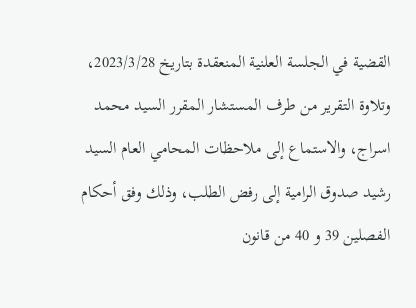القضية في الجلسة العلنية المنعقدة بتاريخ 2023/3/28، وتلاوة التقرير من طرف المستشار المقرر السيد محمد اسراج، والاستماع إلى ملاحظات المحامي العام السيد رشيد صدوق الرامية إلى رفض الطلب، وذلك وفق أحكام الفصلين 39 و 40 من قانون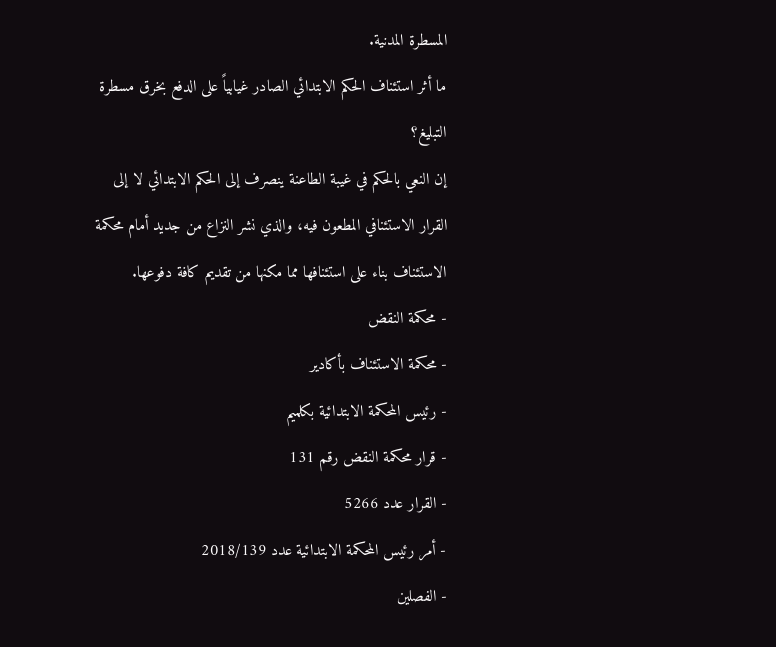المسطرة المدنية.
ما أثر استئناف الحكم الابتدائي الصادر غيابياً على الدفع بخرق مسطرة التبليغ؟
إن النعي بالحكم في غيبة الطاعنة ينصرف إلى الحكم الابتدائي لا إلى القرار الاستئنافي المطعون فيه، والذي نشر النزاع من جديد أمام محكمة الاستئناف بناء على استئنافها مما مكنها من تقديم كافة دفوعها.
- محكمة النقض
- محكمة الاستئناف بأكادير
- رئيس المحكمة الابتدائية بكلميم
- قرار محكمة النقض رقم 131
- القرار عدد 5266
- أمر رئيس المحكمة الابتدائية عدد 2018/139
- الفصلين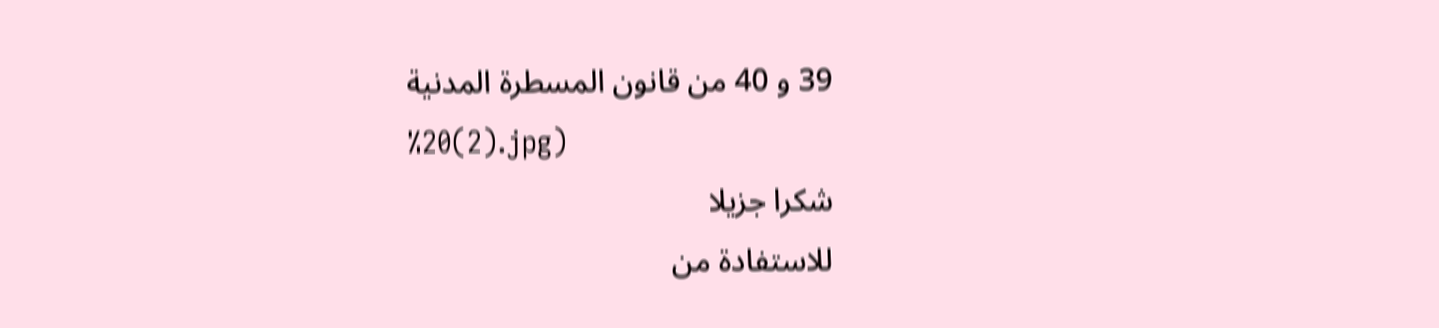39 و 40 من قانون المسطرة المدنية
%20(2).jpg)
شكرا جزيلا
للاستفادة من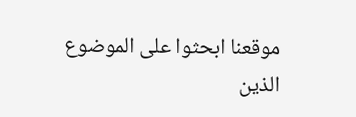موقعنا ابحثوا على الموضوع الذين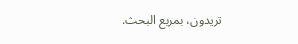تريدون، بمربع البحث.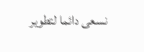نسعى دائما لتطوير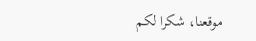موقعنا، شكرا لكم